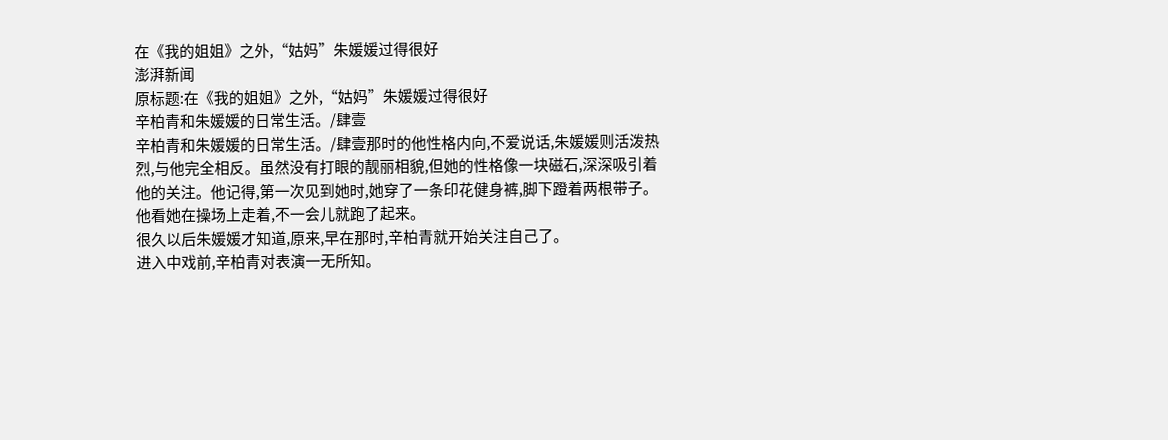在《我的姐姐》之外,“姑妈”朱媛媛过得很好
澎湃新闻
原标题:在《我的姐姐》之外,“姑妈”朱媛媛过得很好
辛柏青和朱媛媛的日常生活。/肆壹
辛柏青和朱媛媛的日常生活。/肆壹那时的他性格内向,不爱说话,朱媛媛则活泼热烈,与他完全相反。虽然没有打眼的靓丽相貌,但她的性格像一块磁石,深深吸引着他的关注。他记得,第一次见到她时,她穿了一条印花健身裤,脚下蹬着两根带子。他看她在操场上走着,不一会儿就跑了起来。
很久以后朱媛媛才知道,原来,早在那时,辛柏青就开始关注自己了。
进入中戏前,辛柏青对表演一无所知。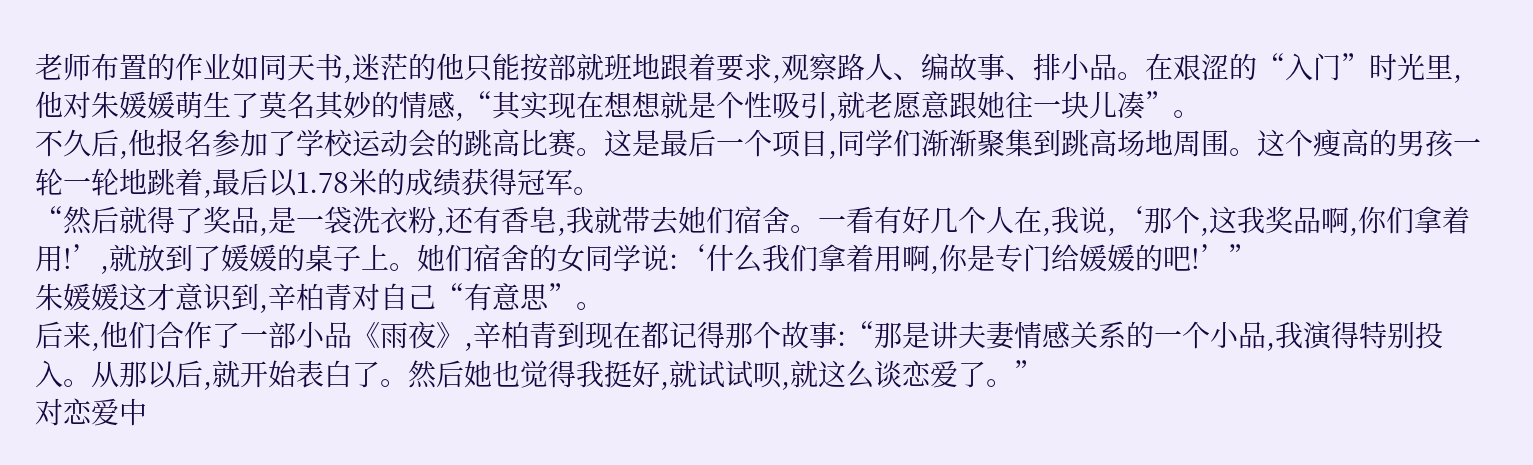老师布置的作业如同天书,迷茫的他只能按部就班地跟着要求,观察路人、编故事、排小品。在艰涩的“入门”时光里,他对朱媛媛萌生了莫名其妙的情感,“其实现在想想就是个性吸引,就老愿意跟她往一块儿凑”。
不久后,他报名参加了学校运动会的跳高比赛。这是最后一个项目,同学们渐渐聚集到跳高场地周围。这个瘦高的男孩一轮一轮地跳着,最后以1.78米的成绩获得冠军。
“然后就得了奖品,是一袋洗衣粉,还有香皂,我就带去她们宿舍。一看有好几个人在,我说,‘那个,这我奖品啊,你们拿着用!’,就放到了媛媛的桌子上。她们宿舍的女同学说:‘什么我们拿着用啊,你是专门给媛媛的吧!’”
朱媛媛这才意识到,辛柏青对自己“有意思”。
后来,他们合作了一部小品《雨夜》,辛柏青到现在都记得那个故事:“那是讲夫妻情感关系的一个小品,我演得特别投入。从那以后,就开始表白了。然后她也觉得我挺好,就试试呗,就这么谈恋爱了。”
对恋爱中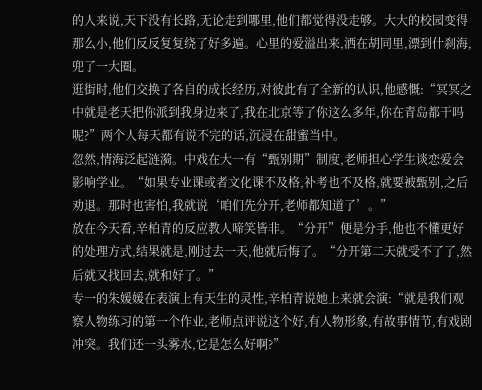的人来说,天下没有长路,无论走到哪里,他们都觉得没走够。大大的校园变得那么小,他们反反复复绕了好多遍。心里的爱溢出来,洒在胡同里,漂到什刹海,兜了一大圈。
逛街时,他们交换了各自的成长经历,对彼此有了全新的认识,他感慨:“冥冥之中就是老天把你派到我身边来了,我在北京等了你这么多年,你在青岛都干吗呢?”两个人每天都有说不完的话,沉浸在甜蜜当中。
忽然,情海泛起涟漪。中戏在大一有“甄别期”制度,老师担心学生谈恋爱会影响学业。“如果专业课或者文化课不及格,补考也不及格,就要被甄别,之后劝退。那时也害怕,我就说‘咱们先分开,老师都知道了’。”
放在今天看,辛柏青的反应教人啼笑皆非。“分开”便是分手,他也不懂更好的处理方式,结果就是,刚过去一天,他就后悔了。“分开第二天就受不了了,然后就又找回去,就和好了。”
专一的朱媛媛在表演上有天生的灵性,辛柏青说她上来就会演:“就是我们观察人物练习的第一个作业,老师点评说这个好,有人物形象,有故事情节,有戏剧冲突。我们还一头雾水,它是怎么好啊?”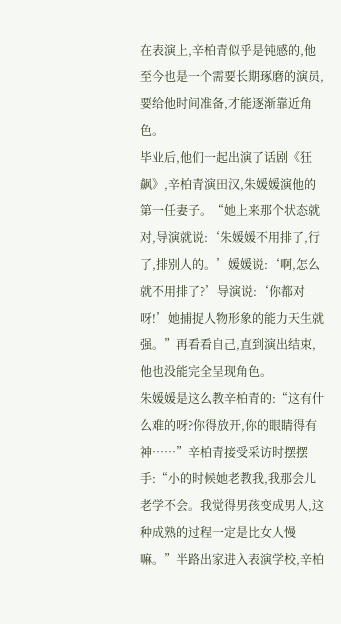在表演上,辛柏青似乎是钝感的,他至今也是一个需要长期琢磨的演员,要给他时间准备,才能逐渐靠近角色。
毕业后,他们一起出演了话剧《狂飙》,辛柏青演田汉,朱媛媛演他的第一任妻子。“她上来那个状态就对,导演就说:‘朱媛媛不用排了,行了,排别人的。’媛媛说:‘啊,怎么就不用排了?’导演说:‘你都对呀!’她捕捉人物形象的能力天生就强。”再看看自己,直到演出结束,他也没能完全呈现角色。
朱媛媛是这么教辛柏青的:“这有什么难的呀?你得放开,你的眼睛得有神……”辛柏青接受采访时摆摆手:“小的时候她老教我,我那会儿老学不会。我觉得男孩变成男人,这种成熟的过程一定是比女人慢嘛。”半路出家进入表演学校,辛柏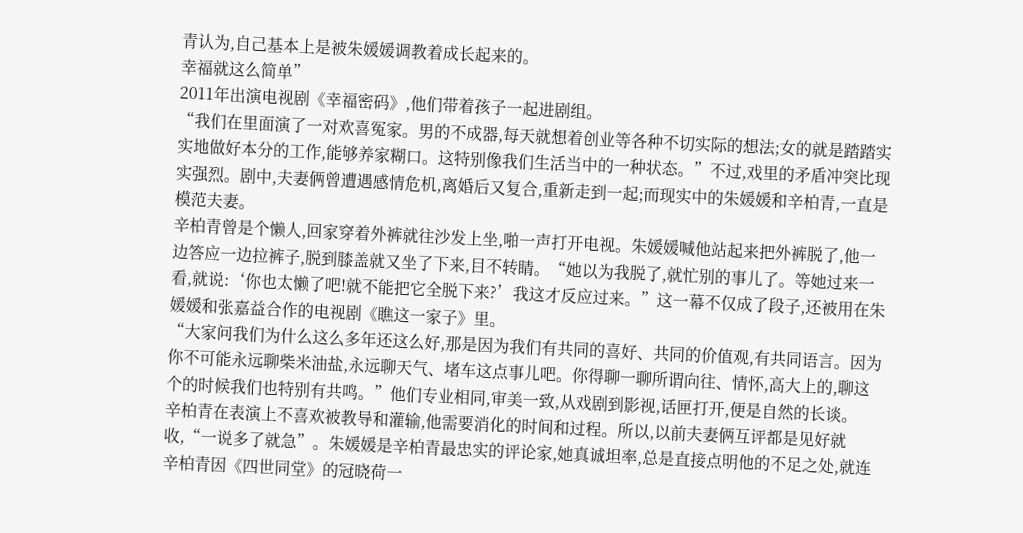青认为,自己基本上是被朱媛媛调教着成长起来的。
幸福就这么简单”
2011年出演电视剧《幸福密码》,他们带着孩子一起进剧组。
“我们在里面演了一对欢喜冤家。男的不成器,每天就想着创业等各种不切实际的想法;女的就是踏踏实实地做好本分的工作,能够养家糊口。这特别像我们生活当中的一种状态。”不过,戏里的矛盾冲突比现实强烈。剧中,夫妻俩曾遭遇感情危机,离婚后又复合,重新走到一起;而现实中的朱媛媛和辛柏青,一直是模范夫妻。
辛柏青曾是个懒人,回家穿着外裤就往沙发上坐,啪一声打开电视。朱媛媛喊他站起来把外裤脱了,他一边答应一边拉裤子,脱到膝盖就又坐了下来,目不转睛。“她以为我脱了,就忙别的事儿了。等她过来一看,就说:‘你也太懒了吧!就不能把它全脱下来?’我这才反应过来。”这一幕不仅成了段子,还被用在朱媛媛和张嘉益合作的电视剧《瞧这一家子》里。
“大家问我们为什么这么多年还这么好,那是因为我们有共同的喜好、共同的价值观,有共同语言。因为你不可能永远聊柴米油盐,永远聊天气、堵车这点事儿吧。你得聊一聊所谓向往、情怀,高大上的,聊这个的时候我们也特别有共鸣。”他们专业相同,审美一致,从戏剧到影视,话匣打开,便是自然的长谈。
辛柏青在表演上不喜欢被教导和灌输,他需要消化的时间和过程。所以,以前夫妻俩互评都是见好就收,“一说多了就急”。朱媛媛是辛柏青最忠实的评论家,她真诚坦率,总是直接点明他的不足之处,就连辛柏青因《四世同堂》的冠晓荷一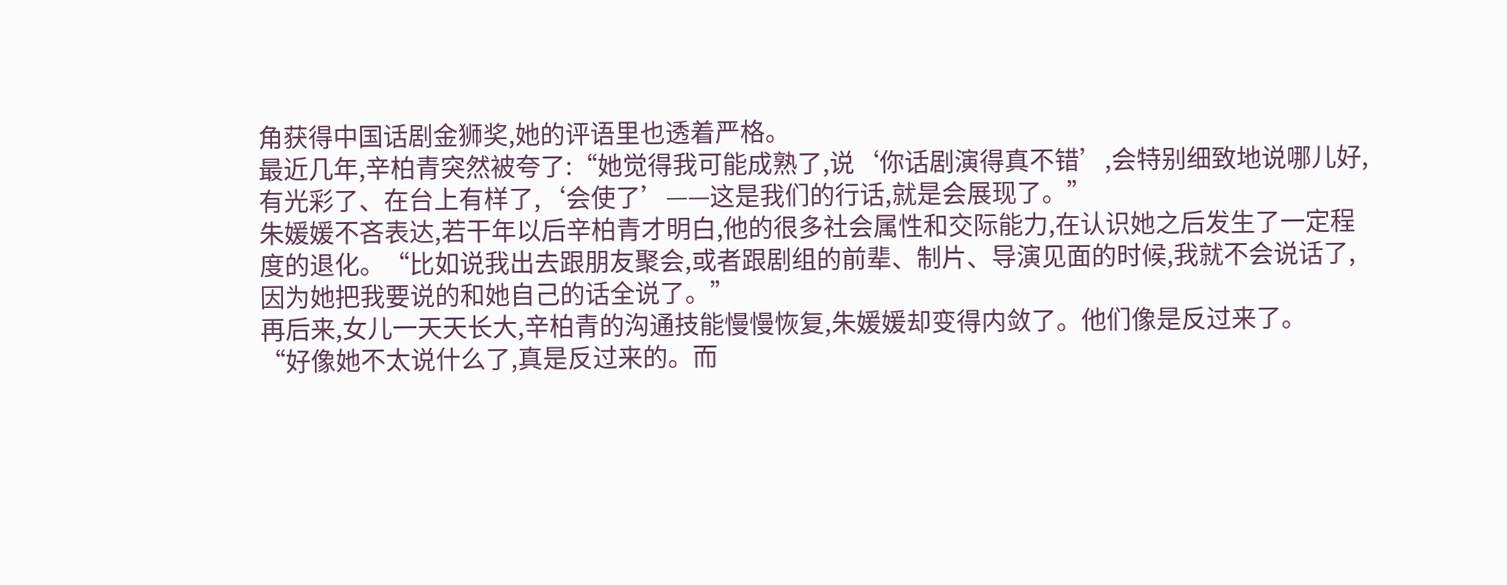角获得中国话剧金狮奖,她的评语里也透着严格。
最近几年,辛柏青突然被夸了:“她觉得我可能成熟了,说‘你话剧演得真不错’,会特别细致地说哪儿好,有光彩了、在台上有样了,‘会使了’——这是我们的行话,就是会展现了。”
朱媛媛不吝表达,若干年以后辛柏青才明白,他的很多社会属性和交际能力,在认识她之后发生了一定程度的退化。“比如说我出去跟朋友聚会,或者跟剧组的前辈、制片、导演见面的时候,我就不会说话了,因为她把我要说的和她自己的话全说了。”
再后来,女儿一天天长大,辛柏青的沟通技能慢慢恢复,朱媛媛却变得内敛了。他们像是反过来了。
“好像她不太说什么了,真是反过来的。而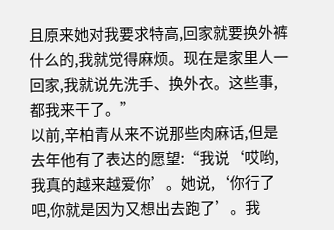且原来她对我要求特高,回家就要换外裤什么的,我就觉得麻烦。现在是家里人一回家,我就说先洗手、换外衣。这些事,都我来干了。”
以前,辛柏青从来不说那些肉麻话,但是去年他有了表达的愿望:“我说‘哎哟,我真的越来越爱你’。她说,‘你行了吧,你就是因为又想出去跑了’。我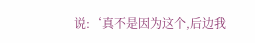说:‘真不是因为这个,后边我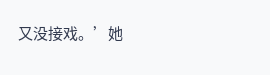又没接戏。’她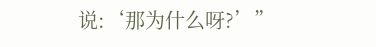说:‘那为什么呀?’”